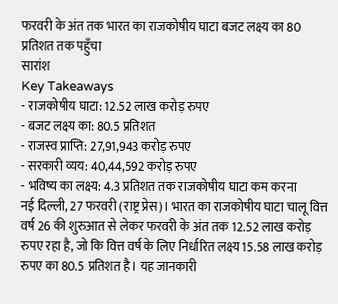फरवरी के अंत तक भारत का राजकोषीय घाटा बजट लक्ष्य का 80 प्रतिशत तक पहुँचा
सारांश
Key Takeaways
- राजकोषीय घाटा: 12.52 लाख करोड़ रुपए
- बजट लक्ष्य का: 80.5 प्रतिशत
- राजस्व प्राप्ति: 27,91,943 करोड़ रुपए
- सरकारी व्यय: 40,44,592 करोड़ रुपए
- भविष्य का लक्ष्य: 4.3 प्रतिशत तक राजकोषीय घाटा कम करना
नई दिल्ली, 27 फरवरी (राष्ट्र प्रेस)। भारत का राजकोषीय घाटा चालू वित्त वर्ष 26 की शुरुआत से लेकर फरवरी के अंत तक 12.52 लाख करोड़ रुपए रहा है, जो कि वित्त वर्ष के लिए निर्धारित लक्ष्य 15.58 लाख करोड़ रुपए का 80.5 प्रतिशत है। यह जानकारी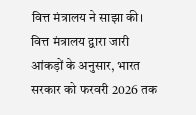वित्त मंत्रालय ने साझा की।
वित्त मंत्रालय द्वारा जारी आंकड़ों के अनुसार, भारत सरकार को फरवरी 2026 तक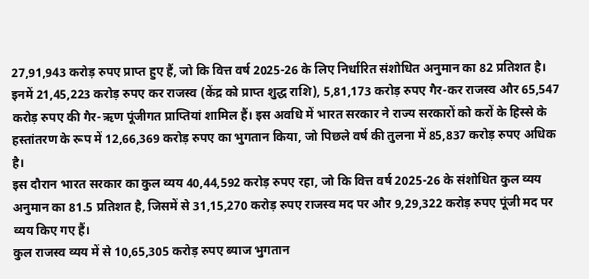27,91,943 करोड़ रुपए प्राप्त हुए हैं, जो कि वित्त वर्ष 2025-26 के लिए निर्धारित संशोधित अनुमान का 82 प्रतिशत है।
इनमें 21,45,223 करोड़ रुपए कर राजस्व (केंद्र को प्राप्त शुद्ध राशि), 5,81,173 करोड़ रुपए गैर-कर राजस्व और 65,547 करोड़ रुपए की गैर-ऋण पूंजीगत प्राप्तियां शामिल हैं। इस अवधि में भारत सरकार ने राज्य सरकारों को करों के हिस्से के हस्तांतरण के रूप में 12,66,369 करोड़ रुपए का भुगतान किया, जो पिछले वर्ष की तुलना में 85,837 करोड़ रुपए अधिक है।
इस दौरान भारत सरकार का कुल व्यय 40,44,592 करोड़ रुपए रहा, जो कि वित्त वर्ष 2025-26 के संशोधित कुल व्यय अनुमान का 81.5 प्रतिशत है, जिसमें से 31,15,270 करोड़ रुपए राजस्व मद पर और 9,29,322 करोड़ रुपए पूंजी मद पर व्यय किए गए हैं।
कुल राजस्व व्यय में से 10,65,305 करोड़ रुपए ब्याज भुगतान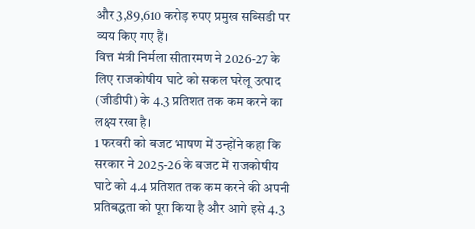और 3,89,610 करोड़ रुपए प्रमुख सब्सिडी पर व्यय किए गए हैं।
वित्त मंत्री निर्मला सीतारमण ने 2026-27 के लिए राजकोषीय घाटे को सकल घरेलू उत्पाद (जीडीपी) के 4.3 प्रतिशत तक कम करने का लक्ष्य रखा है।
1 फरवरी को बजट भाषण में उन्होंने कहा कि सरकार ने 2025-26 के बजट में राजकोषीय घाटे को 4.4 प्रतिशत तक कम करने की अपनी प्रतिबद्धता को पूरा किया है और आगे इसे 4.3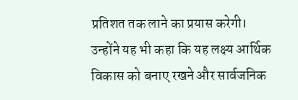प्रतिशत तक लाने का प्रयास करेगी।
उन्होंने यह भी कहा कि यह लक्ष्य आर्थिक विकास को बनाए रखने और सार्वजनिक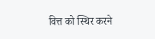वित्त को स्थिर करने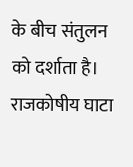के बीच संतुलन को दर्शाता है।
राजकोषीय घाटा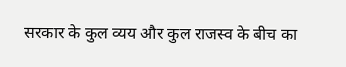सरकार के कुल व्यय और कुल राजस्व के बीच का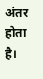अंतर होता है।